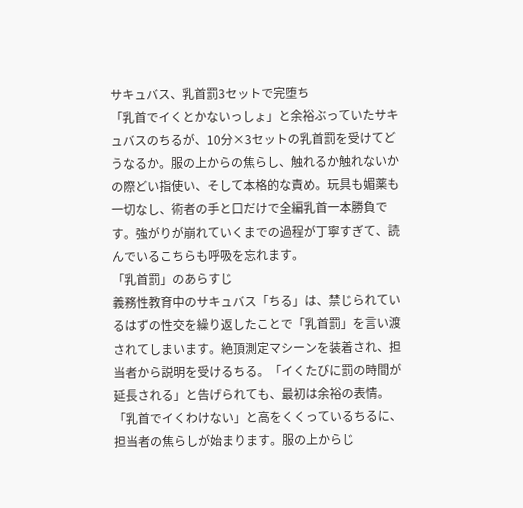サキュバス、乳首罰3セットで完堕ち
「乳首でイくとかないっしょ」と余裕ぶっていたサキュバスのちるが、10分×3セットの乳首罰を受けてどうなるか。服の上からの焦らし、触れるか触れないかの際どい指使い、そして本格的な責め。玩具も媚薬も一切なし、術者の手と口だけで全編乳首一本勝負です。強がりが崩れていくまでの過程が丁寧すぎて、読んでいるこちらも呼吸を忘れます。
「乳首罰」のあらすじ
義務性教育中のサキュバス「ちる」は、禁じられているはずの性交を繰り返したことで「乳首罰」を言い渡されてしまいます。絶頂測定マシーンを装着され、担当者から説明を受けるちる。「イくたびに罰の時間が延長される」と告げられても、最初は余裕の表情。「乳首でイくわけない」と高をくくっているちるに、担当者の焦らしが始まります。服の上からじ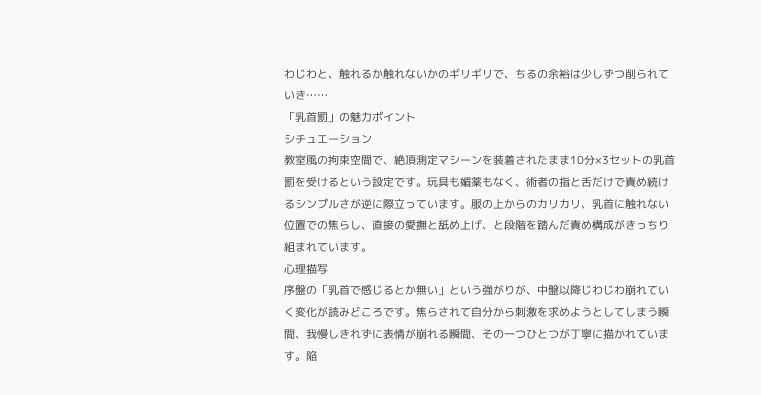わじわと、触れるか触れないかのギリギリで、ちるの余裕は少しずつ削られていき……
「乳首罰」の魅力ポイント
シチュエーション
教室風の拘束空間で、絶頂測定マシーンを装着されたまま10分×3セットの乳首罰を受けるという設定です。玩具も媚薬もなく、術者の指と舌だけで責め続けるシンプルさが逆に際立っています。服の上からのカリカリ、乳首に触れない位置での焦らし、直接の愛撫と舐め上げ、と段階を踏んだ責め構成がきっちり組まれています。
心理描写
序盤の「乳首で感じるとか無い」という強がりが、中盤以降じわじわ崩れていく変化が読みどころです。焦らされて自分から刺激を求めようとしてしまう瞬間、我慢しきれずに表情が崩れる瞬間、その一つひとつが丁寧に描かれています。陥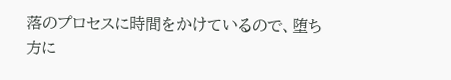落のプロセスに時間をかけているので、堕ち方に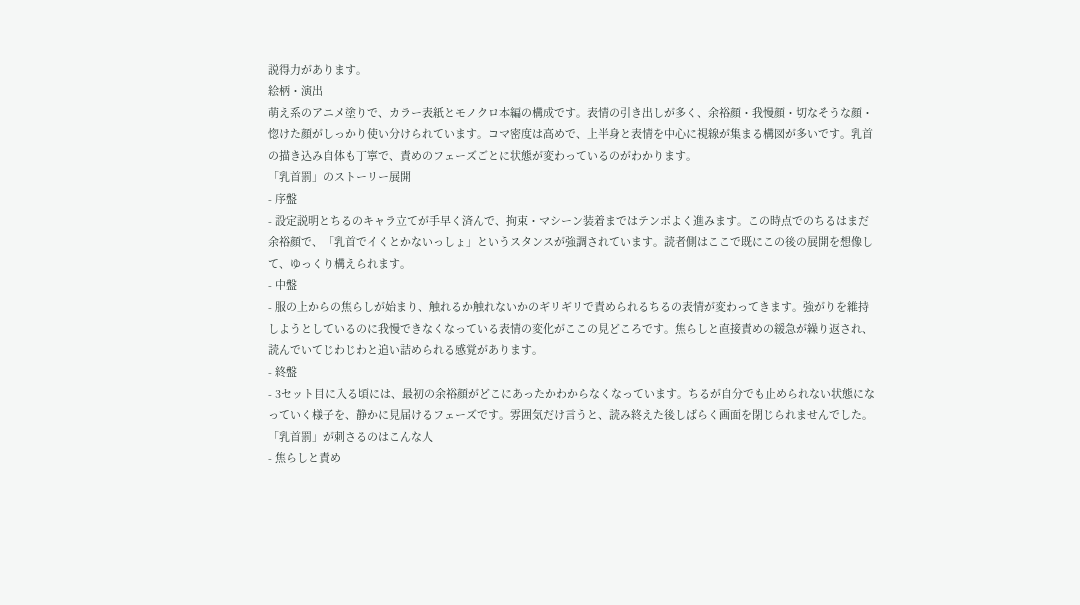説得力があります。
絵柄・演出
萌え系のアニメ塗りで、カラー表紙とモノクロ本編の構成です。表情の引き出しが多く、余裕顔・我慢顔・切なそうな顔・惚けた顔がしっかり使い分けられています。コマ密度は高めで、上半身と表情を中心に視線が集まる構図が多いです。乳首の描き込み自体も丁寧で、責めのフェーズごとに状態が変わっているのがわかります。
「乳首罰」のストーリー展開
- 序盤
- 設定説明とちるのキャラ立てが手早く済んで、拘束・マシーン装着まではテンポよく進みます。この時点でのちるはまだ余裕顔で、「乳首でイくとかないっしょ」というスタンスが強調されています。読者側はここで既にこの後の展開を想像して、ゆっくり構えられます。
- 中盤
- 服の上からの焦らしが始まり、触れるか触れないかのギリギリで責められるちるの表情が変わってきます。強がりを維持しようとしているのに我慢できなくなっている表情の変化がここの見どころです。焦らしと直接責めの緩急が繰り返され、読んでいてじわじわと追い詰められる感覚があります。
- 終盤
- 3セット目に入る頃には、最初の余裕顔がどこにあったかわからなくなっています。ちるが自分でも止められない状態になっていく様子を、静かに見届けるフェーズです。雰囲気だけ言うと、読み終えた後しばらく画面を閉じられませんでした。
「乳首罰」が刺さるのはこんな人
- 焦らしと責め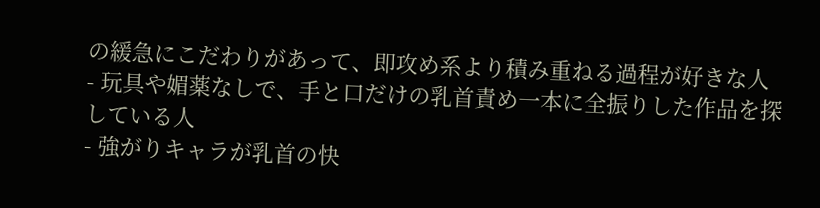の緩急にこだわりがあって、即攻め系より積み重ねる過程が好きな人
- 玩具や媚薬なしで、手と口だけの乳首責め一本に全振りした作品を探している人
- 強がりキャラが乳首の快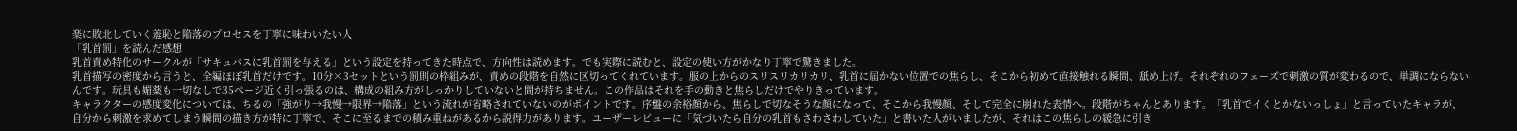楽に敗北していく羞恥と陥落のプロセスを丁寧に味わいたい人
「乳首罰」を読んだ感想
乳首責め特化のサークルが「サキュバスに乳首罰を与える」という設定を持ってきた時点で、方向性は読めます。でも実際に読むと、設定の使い方がかなり丁寧で驚きました。
乳首描写の密度から言うと、全編ほぼ乳首だけです。10分×3セットという罰則の枠組みが、責めの段階を自然に区切ってくれています。服の上からのスリスリカリカリ、乳首に届かない位置での焦らし、そこから初めて直接触れる瞬間、舐め上げ。それぞれのフェーズで刺激の質が変わるので、単調にならないんです。玩具も媚薬も一切なしで35ページ近く引っ張るのは、構成の組み方がしっかりしていないと間が持ちません。この作品はそれを手の動きと焦らしだけでやりきっています。
キャラクターの感度変化については、ちるの「強がり→我慢→限界→陥落」という流れが省略されていないのがポイントです。序盤の余裕顔から、焦らしで切なそうな顔になって、そこから我慢顔、そして完全に崩れた表情へ。段階がちゃんとあります。「乳首でイくとかないっしょ」と言っていたキャラが、自分から刺激を求めてしまう瞬間の描き方が特に丁寧で、そこに至るまでの積み重ねがあるから説得力があります。ユーザーレビューに「気づいたら自分の乳首もさわさわしていた」と書いた人がいましたが、それはこの焦らしの緩急に引き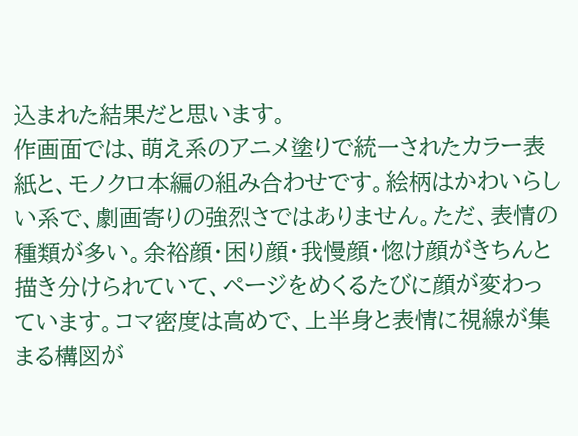込まれた結果だと思います。
作画面では、萌え系のアニメ塗りで統一されたカラー表紙と、モノクロ本編の組み合わせです。絵柄はかわいらしい系で、劇画寄りの強烈さではありません。ただ、表情の種類が多い。余裕顔・困り顔・我慢顔・惚け顔がきちんと描き分けられていて、ページをめくるたびに顔が変わっています。コマ密度は高めで、上半身と表情に視線が集まる構図が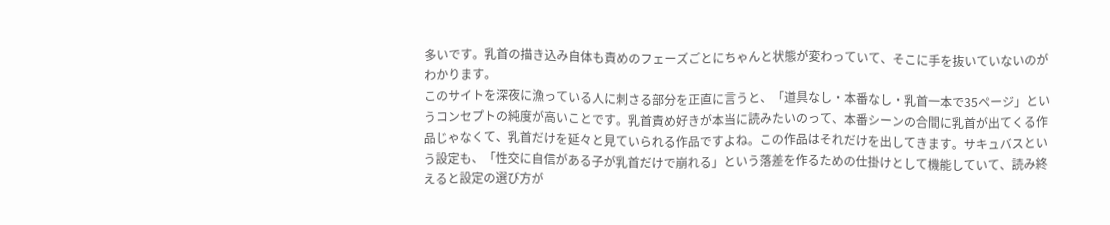多いです。乳首の描き込み自体も責めのフェーズごとにちゃんと状態が変わっていて、そこに手を抜いていないのがわかります。
このサイトを深夜に漁っている人に刺さる部分を正直に言うと、「道具なし・本番なし・乳首一本で35ページ」というコンセプトの純度が高いことです。乳首責め好きが本当に読みたいのって、本番シーンの合間に乳首が出てくる作品じゃなくて、乳首だけを延々と見ていられる作品ですよね。この作品はそれだけを出してきます。サキュバスという設定も、「性交に自信がある子が乳首だけで崩れる」という落差を作るための仕掛けとして機能していて、読み終えると設定の選び方が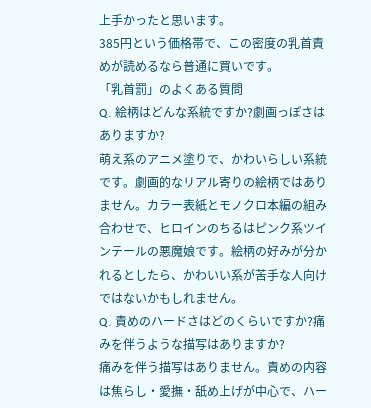上手かったと思います。
385円という価格帯で、この密度の乳首責めが読めるなら普通に買いです。
「乳首罰」のよくある質問
Q. 絵柄はどんな系統ですか?劇画っぽさはありますか?
萌え系のアニメ塗りで、かわいらしい系統です。劇画的なリアル寄りの絵柄ではありません。カラー表紙とモノクロ本編の組み合わせで、ヒロインのちるはピンク系ツインテールの悪魔娘です。絵柄の好みが分かれるとしたら、かわいい系が苦手な人向けではないかもしれません。
Q. 責めのハードさはどのくらいですか?痛みを伴うような描写はありますか?
痛みを伴う描写はありません。責めの内容は焦らし・愛撫・舐め上げが中心で、ハー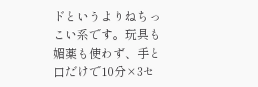ドというよりねちっこい系です。玩具も媚薬も使わず、手と口だけで10分×3セ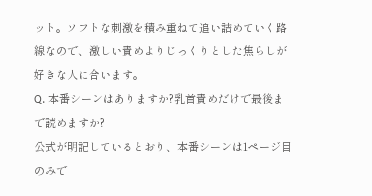ット。ソフトな刺激を積み重ねて追い詰めていく路線なので、激しい責めよりじっくりとした焦らしが好きな人に合います。
Q. 本番シーンはありますか?乳首責めだけで最後まで読めますか?
公式が明記しているとおり、本番シーンは1ページ目のみで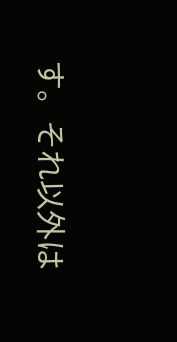す。それ以外は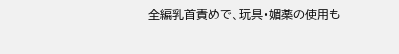全編乳首責めで、玩具・媚薬の使用も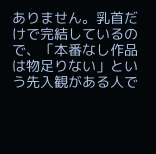ありません。乳首だけで完結しているので、「本番なし作品は物足りない」という先入観がある人で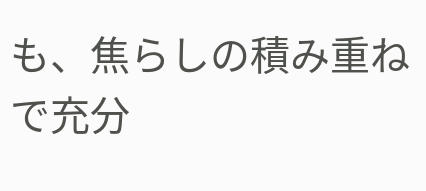も、焦らしの積み重ねで充分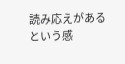読み応えがあるという感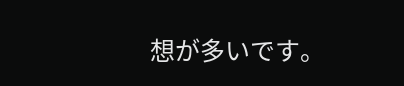想が多いです。